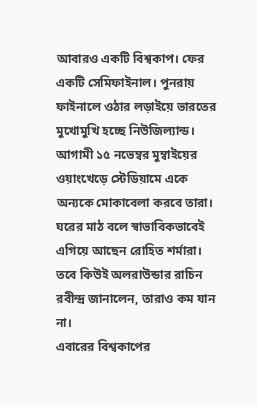আবারও একটি বিশ্বকাপ। ফের একটি সেমিফাইনাল। পুনরায় ফাইনালে ওঠার লড়াইয়ে ভারতের মুখোমুখি হচ্ছে নিউজিল্যান্ড। আগামী ১৫ নভেম্বর মুম্বাইয়ের ওয়াংখেড়ে স্টেডিয়ামে একে অন্যকে মোকাবেলা করবে তারা। ঘরের মাঠ বলে স্বাভাবিকভাবেই এগিয়ে আছেন রোহিত শর্মারা। তবে কিউই অলরাউন্ডার রাচিন রবীন্দ্র জানালেন, তারাও কম যান না।
এবারের বিশ্বকাপের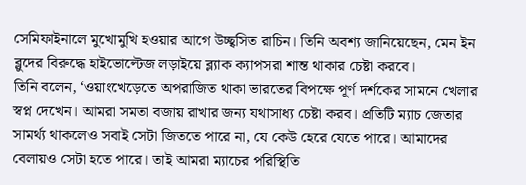সেমিফাইনালে মুখোমুখি হওয়ার আগে উচ্ছ্বসিত রাচিন। তিনি অবশ্য জানিয়েছেন, মেন ইন ব্লুদের বিরুদ্ধে হাইভোল্টেজ লড়াইয়ে ব্ল্যাক ক্যাপসরা শান্ত থাকার চেষ্টা করবে।
তিনি বলেন, ‘ওয়াংখেড়েতে অপরাজিত থাকা ভারতের বিপক্ষে পূর্ণ দর্শকের সামনে খেলার স্বপ্ন দেখেন। আমরা সমতা বজায় রাখার জন্য যথাসাধ্য চেষ্টা করব। প্রতিটি ম্যাচ জেতার সামর্থ্য থাকলেও সবাই সেটা জিততে পারে না, যে কেউ হেরে যেতে পারে। আমাদের বেলায়ও সেটা হতে পারে। তাই আমরা ম্যাচের পরিস্থিতি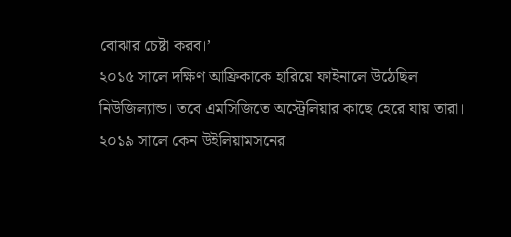বোঝার চেষ্টা করব।’
২০১৫ সালে দক্ষিণ আফ্রিকাকে হারিয়ে ফাইনালে উঠেছিল নিউজিল্যান্ড। তবে এমসিজিতে অস্ট্রেলিয়ার কাছে হেরে যায় তারা। ২০১৯ সালে কেন উইলিয়ামসনের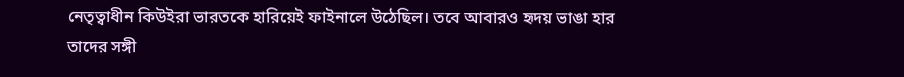নেতৃত্বাধীন কিউইরা ভারতকে হারিয়েই ফাইনালে উঠেছিল। তবে আবারও হৃদয় ভাঙা হার তাদের সঙ্গী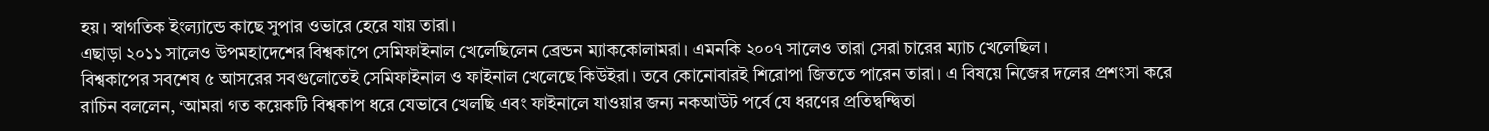হয়। স্বাগতিক ইংল্যান্ডে কাছে সুপার ওভারে হেরে যায় তারা।
এছাড়া ২০১১ সালেও উপমহাদেশের বিশ্বকাপে সেমিফাইনাল খেলেছিলেন ব্রেন্ডন ম্যাককোলামরা। এমনকি ২০০৭ সালেও তারা সেরা চারের ম্যাচ খেলেছিল।
বিশ্বকাপের সবশেষ ৫ আসরের সবগুলোতেই সেমিফাইনাল ও ফাইনাল খেলেছে কিউইরা। তবে কোনোবারই শিরোপা জিততে পারেন তারা। এ বিষয়ে নিজের দলের প্রশংসা করে রাচিন বললেন, ‘আমরা গত কয়েকটি বিশ্বকাপ ধরে যেভাবে খেলছি এবং ফাইনালে যাওয়ার জন্য নকআউট পর্বে যে ধরণের প্রতিদ্বন্দ্বিতা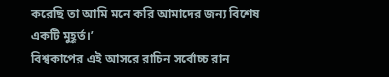করেছি তা আমি মনে করি আমাদের জন্য বিশেষ একটি মুহূর্ত।’
বিশ্বকাপের এই আসরে রাচিন সর্বোচ্চ রান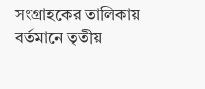সংগ্রাহকের তালিকায় বর্তমানে তৃতীয়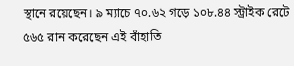স্থানে রয়েছেন। ৯ ম্যাচে ৭০.৬২ গড়ে ১০৮.৪৪ স্ট্রাইক রেটে ৫৬৫ রান করেছেন এই বাঁহাতি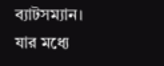ব্যাটসম্যান। যার মধ্যে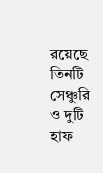রয়েছে তিনটি সেঞ্চুরি ও দুটি হাফ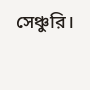সেঞ্চুরি।